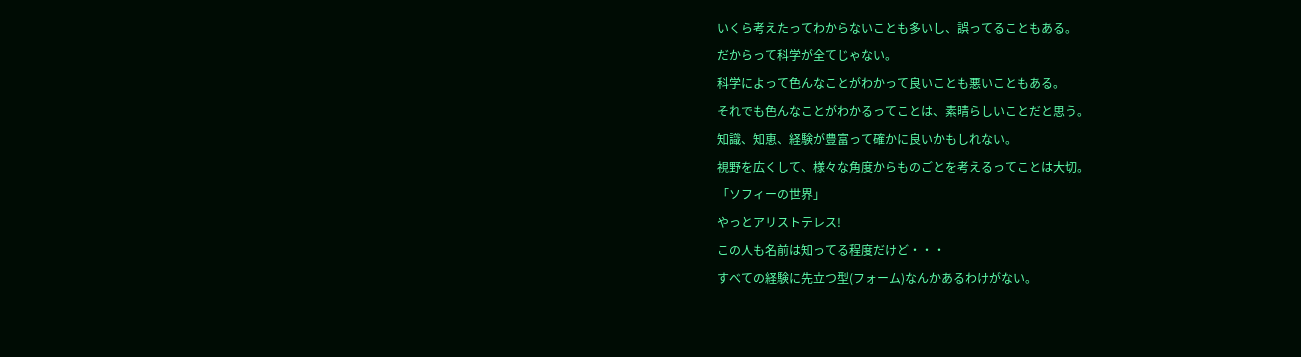いくら考えたってわからないことも多いし、誤ってることもある。
だからって科学が全てじゃない。
科学によって色んなことがわかって良いことも悪いこともある。
それでも色んなことがわかるってことは、素晴らしいことだと思う。
知識、知恵、経験が豊富って確かに良いかもしれない。
視野を広くして、様々な角度からものごとを考えるってことは大切。
「ソフィーの世界」
やっとアリストテレス!
この人も名前は知ってる程度だけど・・・
すべての経験に先立つ型(フォーム)なんかあるわけがない。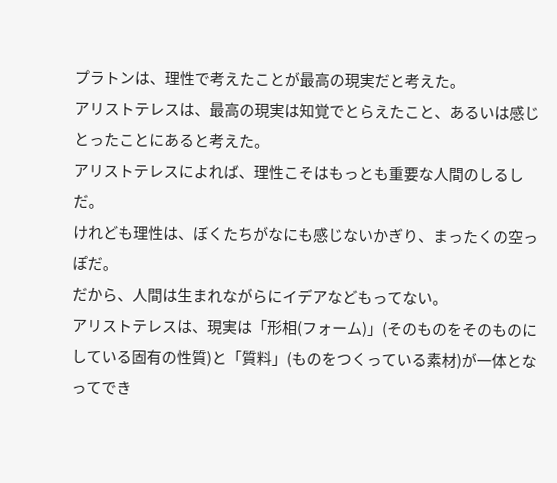プラトンは、理性で考えたことが最高の現実だと考えた。
アリストテレスは、最高の現実は知覚でとらえたこと、あるいは感じとったことにあると考えた。
アリストテレスによれば、理性こそはもっとも重要な人間のしるしだ。
けれども理性は、ぼくたちがなにも感じないかぎり、まったくの空っぽだ。
だから、人間は生まれながらにイデアなどもってない。
アリストテレスは、現実は「形相(フォーム)」(そのものをそのものにしている固有の性質)と「質料」(ものをつくっている素材)が一体となってでき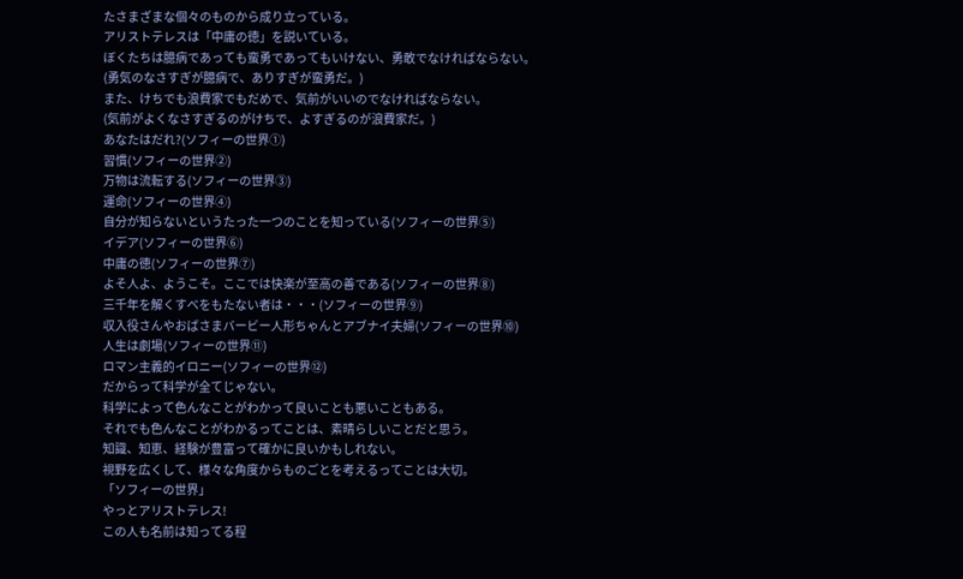たさまざまな個々のものから成り立っている。
アリストテレスは「中庸の徳」を説いている。
ぼくたちは臆病であっても蛮勇であってもいけない、勇敢でなければならない。
(勇気のなさすぎが臆病で、ありすぎが蛮勇だ。)
また、けちでも浪費家でもだめで、気前がいいのでなければならない。
(気前がよくなさすぎるのがけちで、よすぎるのが浪費家だ。)
あなたはだれ?(ソフィーの世界①)
習慣(ソフィーの世界②)
万物は流転する(ソフィーの世界③)
運命(ソフィーの世界④)
自分が知らないというたった一つのことを知っている(ソフィーの世界⑤)
イデア(ソフィーの世界⑥)
中庸の徳(ソフィーの世界⑦)
よそ人よ、ようこそ。ここでは快楽が至高の善である(ソフィーの世界⑧)
三千年を解くすべをもたない者は・・・(ソフィーの世界⑨)
収入役さんやおばさまバービー人形ちゃんとアブナイ夫婦(ソフィーの世界⑩)
人生は劇場(ソフィーの世界⑪)
ロマン主義的イロニー(ソフィーの世界⑫)
だからって科学が全てじゃない。
科学によって色んなことがわかって良いことも悪いこともある。
それでも色んなことがわかるってことは、素晴らしいことだと思う。
知識、知恵、経験が豊富って確かに良いかもしれない。
視野を広くして、様々な角度からものごとを考えるってことは大切。
「ソフィーの世界」
やっとアリストテレス!
この人も名前は知ってる程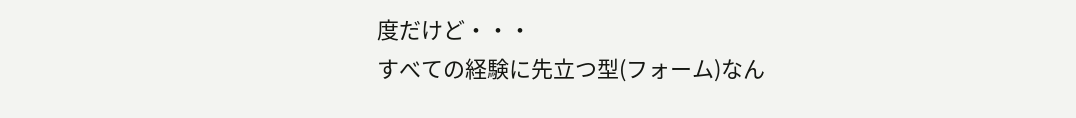度だけど・・・
すべての経験に先立つ型(フォーム)なん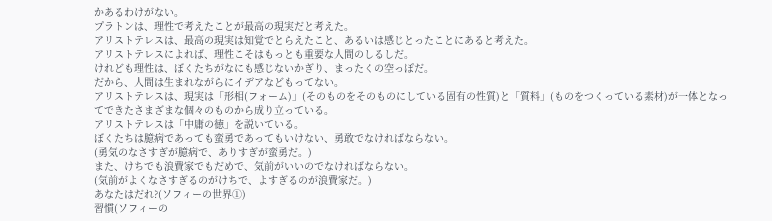かあるわけがない。
プラトンは、理性で考えたことが最高の現実だと考えた。
アリストテレスは、最高の現実は知覚でとらえたこと、あるいは感じとったことにあると考えた。
アリストテレスによれば、理性こそはもっとも重要な人間のしるしだ。
けれども理性は、ぼくたちがなにも感じないかぎり、まったくの空っぽだ。
だから、人間は生まれながらにイデアなどもってない。
アリストテレスは、現実は「形相(フォーム)」(そのものをそのものにしている固有の性質)と「質料」(ものをつくっている素材)が一体となってできたさまざまな個々のものから成り立っている。
アリストテレスは「中庸の徳」を説いている。
ぼくたちは臆病であっても蛮勇であってもいけない、勇敢でなければならない。
(勇気のなさすぎが臆病で、ありすぎが蛮勇だ。)
また、けちでも浪費家でもだめで、気前がいいのでなければならない。
(気前がよくなさすぎるのがけちで、よすぎるのが浪費家だ。)
あなたはだれ?(ソフィーの世界①)
習慣(ソフィーの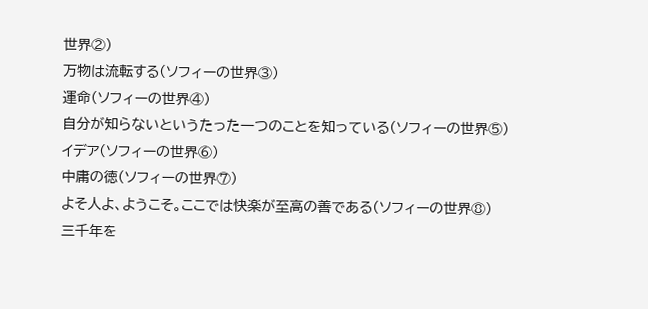世界②)
万物は流転する(ソフィーの世界③)
運命(ソフィーの世界④)
自分が知らないというたった一つのことを知っている(ソフィーの世界⑤)
イデア(ソフィーの世界⑥)
中庸の徳(ソフィーの世界⑦)
よそ人よ、ようこそ。ここでは快楽が至高の善である(ソフィーの世界⑧)
三千年を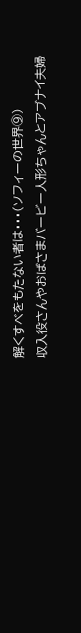解くすべをもたない者は・・・(ソフィーの世界⑨)
収入役さんやおばさまバービー人形ちゃんとアブナイ夫婦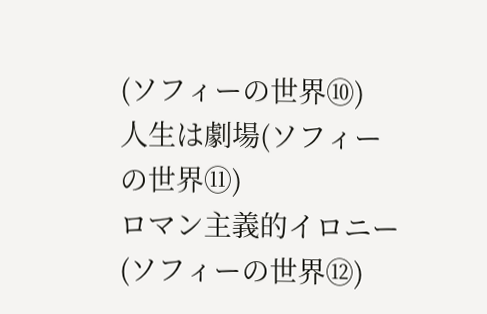(ソフィーの世界⑩)
人生は劇場(ソフィーの世界⑪)
ロマン主義的イロニー(ソフィーの世界⑫)